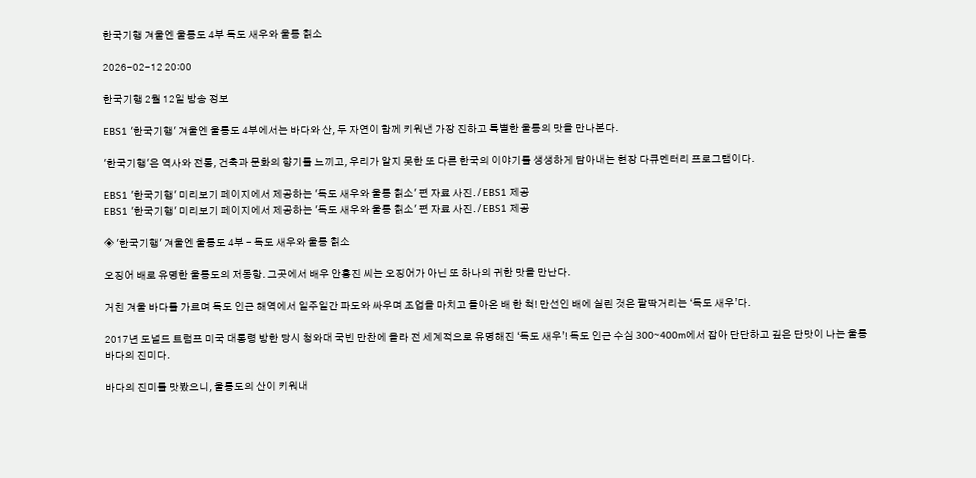한국기행 겨울엔 울릉도 4부 독도 새우와 울릉 칡소

2026-02-12 20:00

한국기행 2월 12일 방송 정보

EBS1 '한국기행' 겨울엔 울릉도 4부에서는 바다와 산, 두 자연이 함께 키워낸 가장 진하고 특별한 울릉의 맛을 만나본다.

'한국기행'은 역사와 전통, 건축과 문화의 향기를 느끼고, 우리가 알지 못한 또 다른 한국의 이야기를 생생하게 담아내는 현장 다큐멘터리 프로그램이다.

EBS1 '한국기행' 미리보기 페이지에서 제공하는 '독도 새우와 울릉 칡소' 편 자료 사진. / EBS1 제공
EBS1 '한국기행' 미리보기 페이지에서 제공하는 '독도 새우와 울릉 칡소' 편 자료 사진. / EBS1 제공

◈ '한국기행' 겨울엔 울릉도 4부 - 독도 새우와 울릉 칡소

오징어 배로 유명한 울릉도의 저동항. 그곳에서 배우 안홍진 씨는 오징어가 아닌 또 하나의 귀한 맛을 만난다.

거친 겨울 바다를 가르며 독도 인근 해역에서 일주일간 파도와 싸우며 조업을 마치고 돌아온 배 한 척! 만선인 배에 실린 것은 팔딱거리는 ‘독도 새우’다.

2017년 도널드 트럼프 미국 대통령 방한 당시 청와대 국빈 만찬에 올라 전 세계적으로 유명해진 ‘독도 새우’! 독도 인근 수심 300~400m에서 잡아 단단하고 깊은 단맛이 나는 울릉 바다의 진미다.

바다의 진미를 맛봤으니, 울릉도의 산이 키워내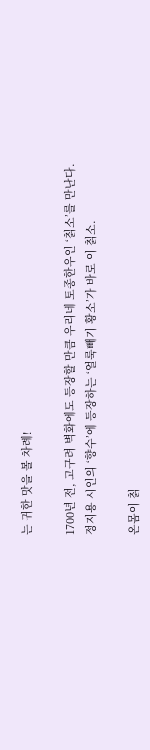는 귀한 맛을 볼 차례!

1700년 전, 고구려 벽화에도 등장할 만큼 우리네 토종한우인 ‘칡소’를 만난다. 정지용 시인의 ‘향수’에 등장하는 ‘얼룩빼기 황소’가 바로 이 칡소.

온몸이 칡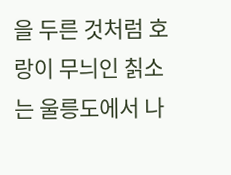을 두른 것처럼 호랑이 무늬인 칡소는 울릉도에서 나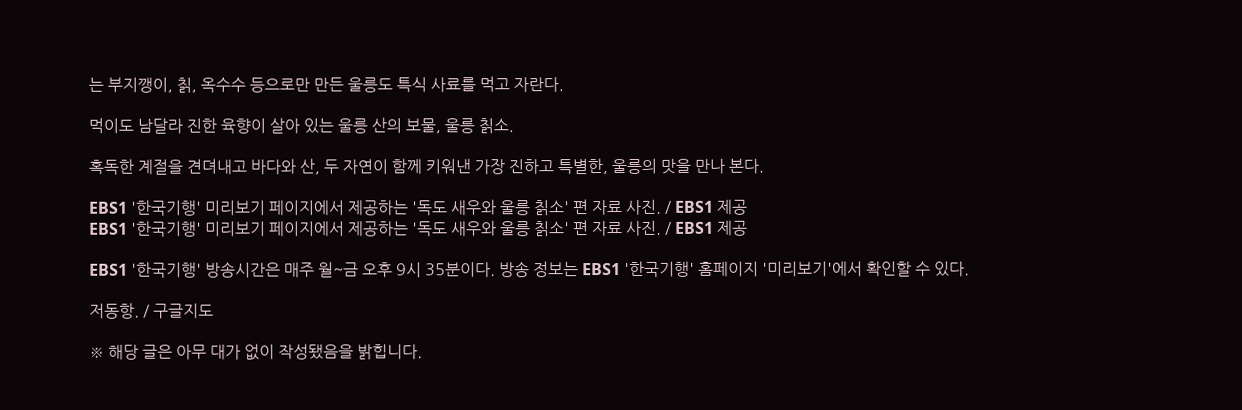는 부지깽이, 칡, 옥수수 등으로만 만든 울릉도 특식 사료를 먹고 자란다.

먹이도 남달라 진한 육향이 살아 있는 울릉 산의 보물, 울릉 칡소.

혹독한 계절을 견뎌내고 바다와 산, 두 자연이 함께 키워낸 가장 진하고 특별한, 울릉의 맛을 만나 본다.

EBS1 '한국기행' 미리보기 페이지에서 제공하는 '독도 새우와 울릉 칡소' 편 자료 사진. / EBS1 제공
EBS1 '한국기행' 미리보기 페이지에서 제공하는 '독도 새우와 울릉 칡소' 편 자료 사진. / EBS1 제공

EBS1 '한국기행' 방송시간은 매주 월~금 오후 9시 35분이다. 방송 정보는 EBS1 '한국기행' 홈페이지 '미리보기'에서 확인할 수 있다.

저동항. / 구글지도

※ 해당 글은 아무 대가 없이 작성됐음을 밝힙니다.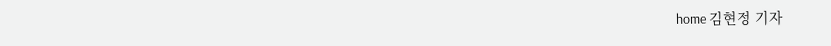home 김현정 기자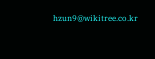hzun9@wikitree.co.kr